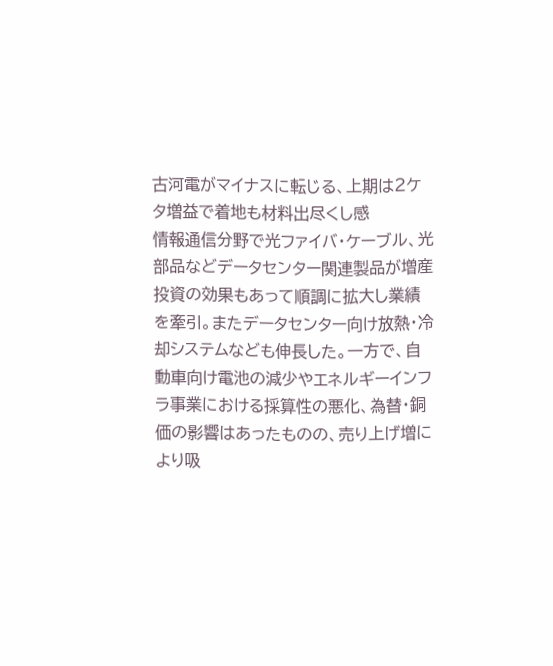古河電がマイナスに転じる、上期は2ケタ増益で着地も材料出尽くし感
情報通信分野で光ファイバ・ケーブル、光部品などデータセンター関連製品が増産投資の効果もあって順調に拡大し業績を牽引。またデータセンター向け放熱・冷却システムなども伸長した。一方で、自動車向け電池の減少やエネルギーインフラ事業における採算性の悪化、為替・銅価の影響はあったものの、売り上げ増により吸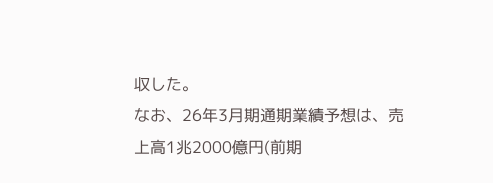収した。
なお、26年3月期通期業績予想は、売上高1兆2000億円(前期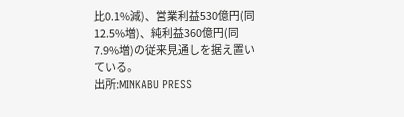比0.1%減)、営業利益530億円(同12.5%増)、純利益360億円(同7.9%増)の従来見通しを据え置いている。
出所:MINKABU PRESS